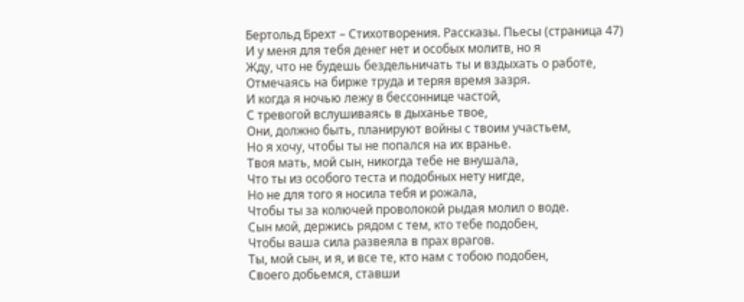Бертольд Брехт – Стихотворения. Рассказы. Пьесы (страница 47)
И у меня для тебя денег нет и особых молитв, но я
Жду, что не будешь бездельничать ты и вздыхать о работе,
Отмечаясь на бирже труда и теряя время зазря.
И когда я ночью лежу в бессоннице частой,
С тревогой вслушиваясь в дыханье твое,
Они, должно быть, планируют войны с твоим участьем,
Но я хочу, чтобы ты не попался на их вранье.
Твоя мать, мой сын, никогда тебе не внушала,
Что ты из особого теста и подобных нету нигде,
Но не для того я носила тебя и рожала,
Чтобы ты за колючей проволокой рыдая молил о воде.
Сын мой, держись рядом с тем, кто тебе подобен,
Чтобы ваша сила развеяла в прах врагов.
Ты, мой сын, и я, и все те, кто нам с тобою подобен,
Своего добьемся, ставши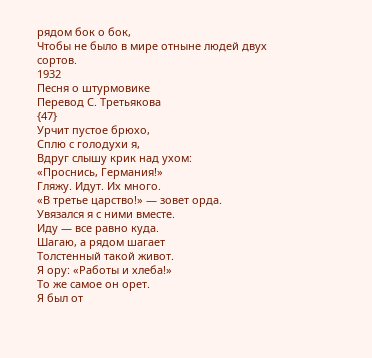рядом бок о бок,
Чтобы не было в мире отныне людей двух сортов.
1932
Песня о штурмовике
Перевод С. Третьякова
{47}
Урчит пустое брюхо,
Сплю с голодухи я,
Вдруг слышу крик над ухом:
«Проснись, Германия!»
Гляжу. Идут. Их много.
«В третье царство!» — зовет орда.
Увязался я с ними вместе.
Иду — все равно куда.
Шагаю, а рядом шагает
Толстенный такой живот.
Я ору: «Работы и хлеба!»
То же самое он орет.
Я был от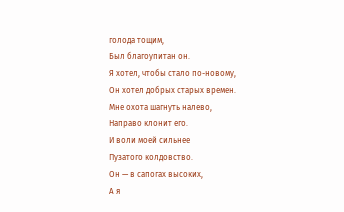голода тощим,
Был благоупитан он.
Я хотел, чтобы стало по-новому,
Он хотел добрых старых времен.
Мне охота шагнуть налево,
Направо клонит его.
И воли моей сильнее
Пузатого колдовство.
Он — в сапогах высоких,
А я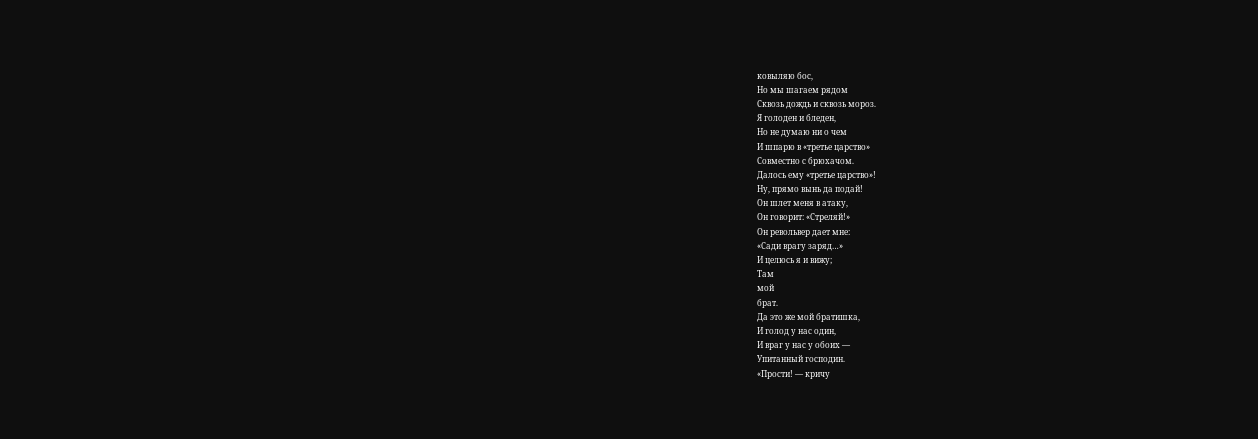ковыляю бос,
Но мы шагаем рядом
Сквозь дождь и сквозь мороз.
Я голоден и бледен,
Но не думаю ни о чем
И шпарю в «третье царство»
Совместно с брюхачом.
Далось ему «третье царство»!
Ну, прямо вынь да подай!
Он шлет меня в атаку,
Он говорит: «Стреляй!»
Он револьвер дает мне:
«Сади врагу заряд…»
И целюсь я и вижу;
Там
мой
брат.
Да это же мой братишка,
И голод у нас один,
И враг у нас у обоих —
Упитанный господин.
«Прости! — кричу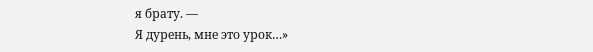я брату. —
Я дурень, мне это урок…»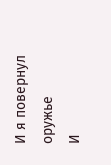И я повернул оружье
И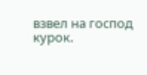взвел на господ курок.